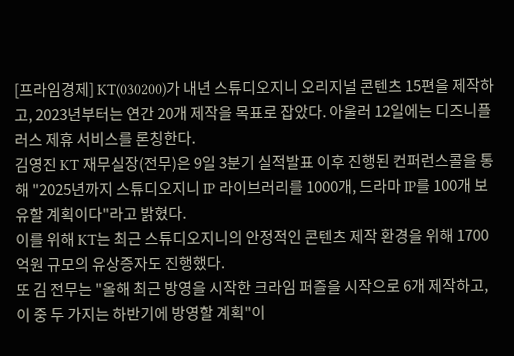[프라임경제] KT(030200)가 내년 스튜디오지니 오리지널 콘텐츠 15편을 제작하고, 2023년부터는 연간 20개 제작을 목표로 잡았다. 아울러 12일에는 디즈니플러스 제휴 서비스를 론칭한다.
김영진 KT 재무실장(전무)은 9일 3분기 실적발표 이후 진행된 컨퍼런스콜을 통해 "2025년까지 스튜디오지니 IP 라이브러리를 1000개, 드라마 IP를 100개 보유할 계획이다"라고 밝혔다.
이를 위해 KT는 최근 스튜디오지니의 안정적인 콘텐츠 제작 환경을 위해 1700억원 규모의 유상증자도 진행했다.
또 김 전무는 "올해 최근 방영을 시작한 크라임 퍼즐을 시작으로 6개 제작하고, 이 중 두 가지는 하반기에 방영할 계획"이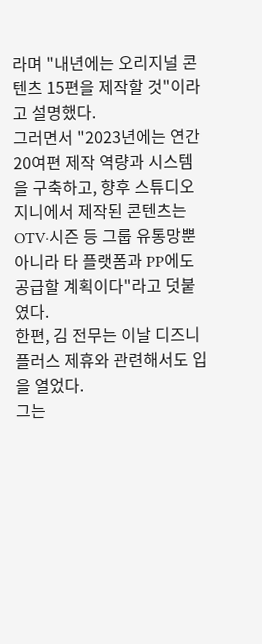라며 "내년에는 오리지널 콘텐츠 15편을 제작할 것"이라고 설명했다.
그러면서 "2023년에는 연간 20여편 제작 역량과 시스템을 구축하고, 향후 스튜디오지니에서 제작된 콘텐츠는 OTV·시즌 등 그룹 유통망뿐 아니라 타 플랫폼과 PP에도 공급할 계획이다"라고 덧붙였다.
한편, 김 전무는 이날 디즈니플러스 제휴와 관련해서도 입을 열었다.
그는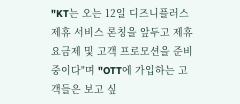"KT는 오는 12일 디즈니플러스 제휴 서비스 론칭을 앞두고 제휴 요금제 및 고객 프로모션을 준비 중이다"며 "OTT에 가입하는 고객들은 보고 싶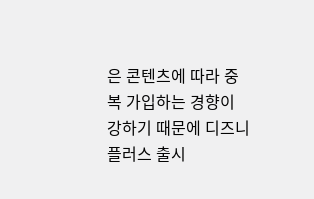은 콘텐츠에 따라 중복 가입하는 경향이 강하기 때문에 디즈니플러스 출시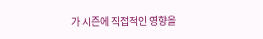가 시즌에 직접적인 영향을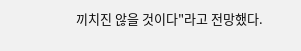끼치진 않을 것이다"라고 전망했다.